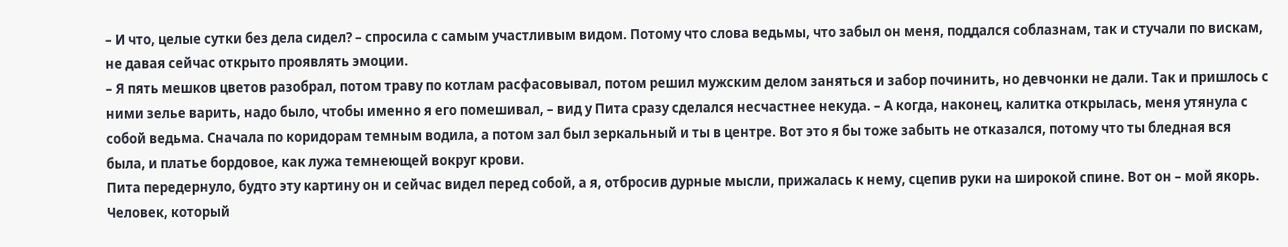– И что, целые сутки без дела сидел? – спросила с самым участливым видом. Потому что слова ведьмы, что забыл он меня, поддался соблазнам, так и стучали по вискам, не давая сейчас открыто проявлять эмоции.
– Я пять мешков цветов разобрал, потом траву по котлам расфасовывал, потом решил мужским делом заняться и забор починить, но девчонки не дали. Так и пришлось с ними зелье варить, надо было, чтобы именно я его помешивал, – вид у Пита сразу сделался несчастнее некуда. – А когда, наконец, калитка открылась, меня утянула с собой ведьма. Сначала по коридорам темным водила, а потом зал был зеркальный и ты в центре. Вот это я бы тоже забыть не отказался, потому что ты бледная вся была, и платье бордовое, как лужа темнеющей вокруг крови.
Пита передернуло, будто эту картину он и сейчас видел перед собой, а я, отбросив дурные мысли, прижалась к нему, сцепив руки на широкой спине. Вот он – мой якорь. Человек, который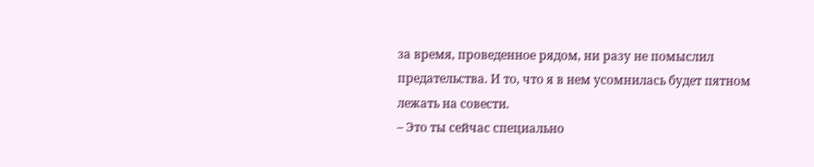за время, проведенное рядом, ни разу не помыслил предательства. И то, что я в нем усомнилась будет пятном лежать на совести.
– Это ты сейчас специально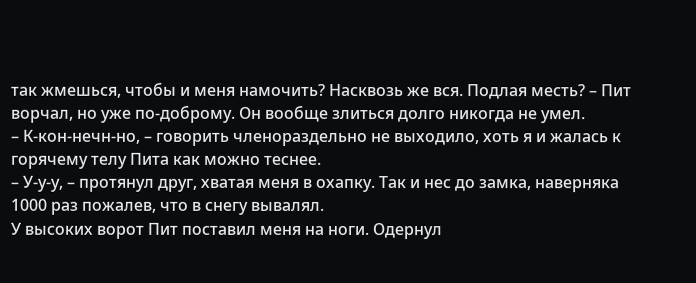так жмешься, чтобы и меня намочить? Насквозь же вся. Подлая месть? – Пит ворчал, но уже по-доброму. Он вообще злиться долго никогда не умел.
– К-кон-нечн-но, – говорить членораздельно не выходило, хоть я и жалась к горячему телу Пита как можно теснее.
– У-у-у, – протянул друг, хватая меня в охапку. Так и нес до замка, наверняка 1000 раз пожалев, что в снегу вывалял.
У высоких ворот Пит поставил меня на ноги. Одернул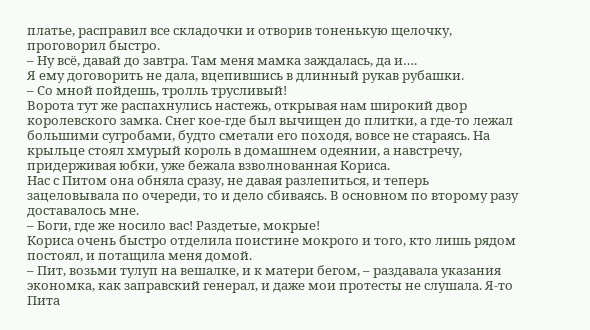платье, расправил все складочки и отворив тоненькую щелочку, проговорил быстро.
– Ну всё, давай до завтра. Там меня мамка заждалась, да и….
Я ему договорить не дала, вцепившись в длинный рукав рубашки.
– Со мной пойдешь, тролль трусливый!
Ворота тут же распахнулись настежь, открывая нам широкий двор королевского замка. Снег кое-где был вычищен до плитки, а где-то лежал большими сугробами, будто сметали его походя, вовсе не стараясь. На крыльце стоял хмурый король в домашнем одеянии, а навстречу, придерживая юбки, уже бежала взволнованная Кориса.
Нас с Питом она обняла сразу, не давая разлепиться, и теперь зацеловывала по очереди, то и дело сбиваясь. В основном по второму разу доставалось мне.
– Боги, где же носило вас! Раздетые, мокрые!
Кориса очень быстро отделила поистине мокрого и того, кто лишь рядом постоял, и потащила меня домой.
– Пит, возьми тулуп на вешалке, и к матери бегом, – раздавала указания экономка, как заправский генерал, и даже мои протесты не слушала. Я-то Пита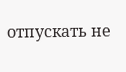отпускать не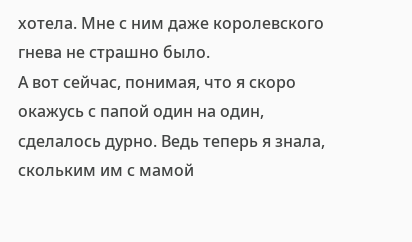хотела. Мне с ним даже королевского гнева не страшно было.
А вот сейчас, понимая, что я скоро окажусь с папой один на один, сделалось дурно. Ведь теперь я знала, скольким им с мамой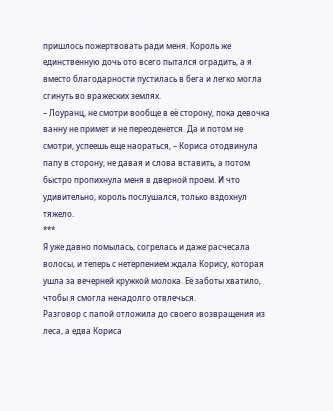пришлось пожертвовать ради меня. Король же единственную дочь ото всего пытался оградить, а я вместо благодарности пустилась в бега и легко могла сгинуть во вражеских землях.
– Лоуранц, не смотри вообще в её сторону, пока девочка ванну не примет и не переоденется. Да и потом не смотри, успеешь еще наораться, – Кориса отодвинула папу в сторону, не давая и слова вставить, а потом быстро пропихнула меня в дверной проем. И что удивительно, король послушался, только вздохнул тяжело.
***
Я уже давно помылась, согрелась и даже расчесала волосы, и теперь с нетерпением ждала Корису, которая ушла за вечерней кружкой молока. Её заботы хватило, чтобы я смогла ненадолго отвлечься.
Разговор с папой отложила до своего возвращения из леса, а едва Кориса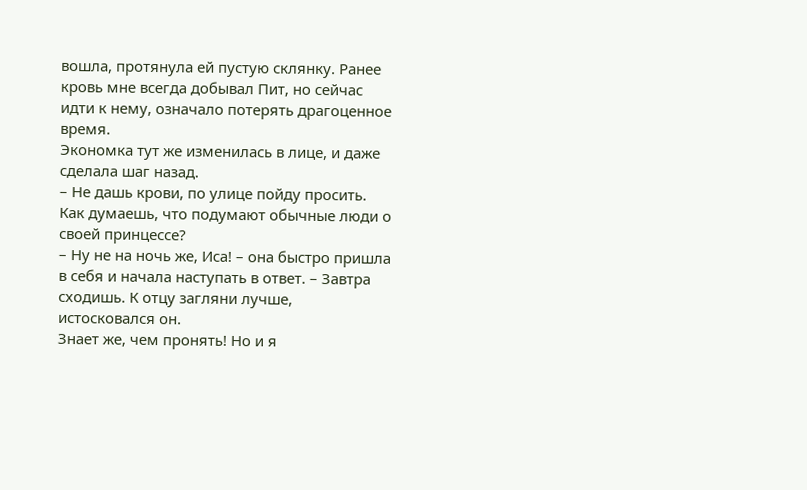вошла, протянула ей пустую склянку. Ранее кровь мне всегда добывал Пит, но сейчас идти к нему, означало потерять драгоценное время.
Экономка тут же изменилась в лице, и даже сделала шаг назад.
– Не дашь крови, по улице пойду просить. Как думаешь, что подумают обычные люди о своей принцессе?
– Ну не на ночь же, Иса! – она быстро пришла в себя и начала наступать в ответ. – Завтра сходишь. К отцу загляни лучше, истосковался он.
Знает же, чем пронять! Но и я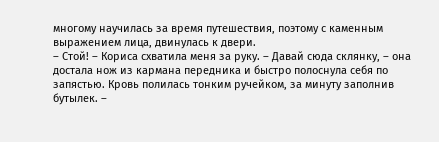многому научилась за время путешествия, поэтому с каменным выражением лица, двинулась к двери.
– Стой! – Кориса схватила меня за руку. – Давай сюда склянку, – она достала нож из кармана передника и быстро полоснула себя по запястью. Кровь полилась тонким ручейком, за минуту заполнив бутылек. –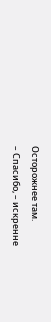Осторожнее там.
– Спасибо, – искренне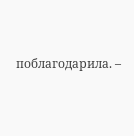поблагодарила. –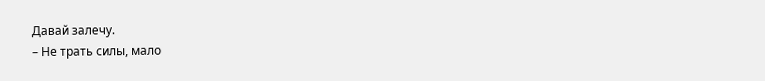Давай залечу.
– Не трать силы, мало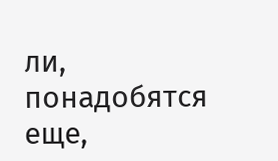ли, понадобятся еще,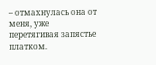– отмахнулась она от меня, уже перетягивая запястье платком.